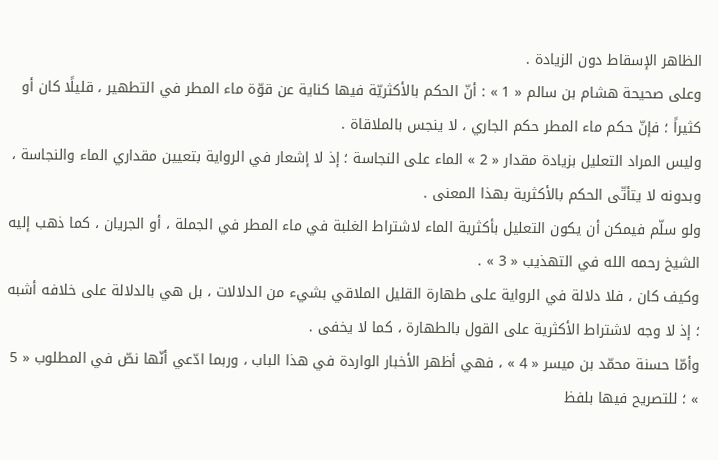الظاهر الإسقاط دون الزيادة .
وعلى صحيحة هشام بن سالم « 1 » : أنّ الحكم بالأكثريّة فيها كناية عن قوّة ماء المطر في التطهير ، قليلًا كان أو كثيراً ؛ فإنّ حكم ماء المطر حكم الجاري ، لا ينجس بالملاقاة .
وليس المراد التعليل بزيادة مقدار « 2 » الماء على النجاسة ؛ إذ لا إشعار في الرواية بتعيين مقداري الماء والنجاسة ، وبدونه لا يتأتّى الحكم بالأكثرية بهذا المعنى .
ولو سلّم فيمكن أن يكون التعليل بأكثرية الماء لاشتراط الغلبة في ماء المطر في الجملة ، أو الجريان ، كما ذهب إليه الشيخ رحمه الله في التهذيب « 3 » .
وكيف كان ، فلا دلالة في الرواية على طهارة القليل الملاقي بشيء من الدلالات ، بل هي بالدلالة على خلافه أشبه ؛ إذ لا وجه لاشتراط الأكثرية على القول بالطهارة ، كما لا يخفى .
وأمّا حسنة محمّد بن ميسر « 4 » ، فهي أظهر الأخبار الواردة في هذا الباب ، وربما ادّعي أنّها نصّ في المطلوب « 5 » ؛ للتصريح فيها بلفظ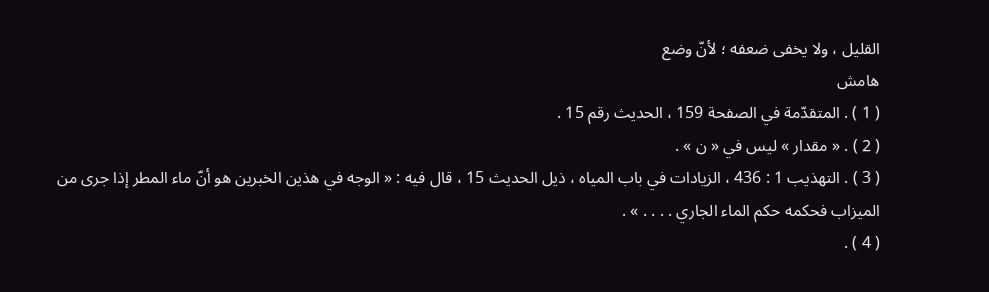القليل ، ولا يخفى ضعفه ؛ لأنّ وضع
هامش
( 1 ) . المتقدّمة في الصفحة 159 ، الحديث رقم 15 .
( 2 ) . « مقدار » ليس في « ن » .
( 3 ) . التهذيب 1 : 436 ، الزيادات في باب المياه ، ذيل الحديث 15 ، قال فيه : « الوجه في هذين الخبرين هو أنّ ماء المطر إذا جرى من الميزاب فحكمه حكم الماء الجاري . . . . » .
( 4 ) .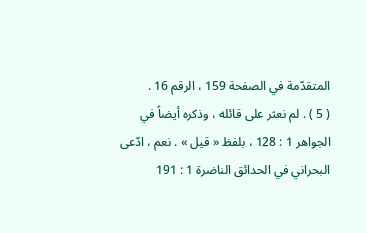المتقدّمة في الصفحة 159 ، الرقم 16 .
( 5 ) . لم نعثر على قائله ، وذكره أيضاً في الجواهر 1 : 128 ، بلفظ « قيل » . نعم ، ادّعى البحراني في الحدائق الناضرة 1 : 191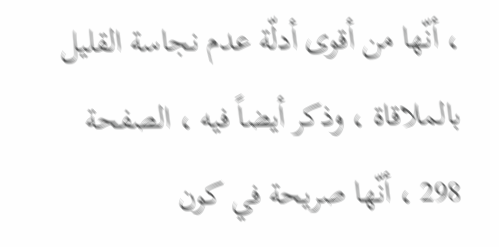، أنّها من أقوى أدلّة عدم نجاسة القليل بالملاقاة ، وذكر أيضاً فيه ، الصفحة 298 ، أنّها صريحة في كون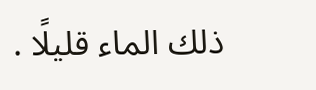ذلك الماء قليلًا .